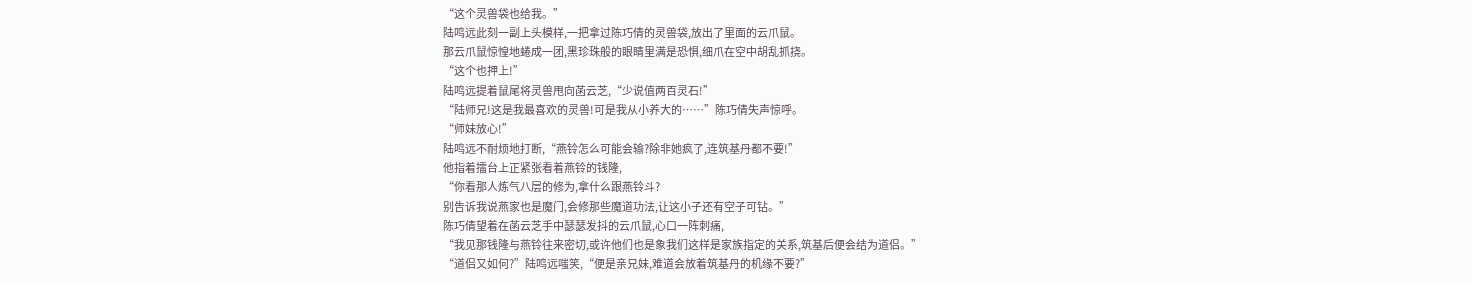“这个灵兽袋也给我。”
陆鸣远此刻一副上头模样,一把拿过陈巧倩的灵兽袋,放出了里面的云爪鼠。
那云爪鼠惊惶地蜷成一团,黑珍珠般的眼睛里满是恐惧,细爪在空中胡乱抓挠。
“这个也押上!”
陆鸣远提着鼠尾将灵兽甩向菡云芝,“少说值两百灵石!”
“陆师兄!这是我最喜欢的灵兽!可是我从小养大的……”陈巧倩失声惊呼。
“师妹放心!”
陆鸣远不耐烦地打断,“燕铃怎么可能会输?除非她疯了,连筑基丹都不要!”
他指着擂台上正紧张看着燕铃的钱隆,
“你看那人炼气八层的修为,拿什么跟燕铃斗?
别告诉我说燕家也是魔门,会修那些魔道功法,让这小子还有空子可钻。”
陈巧倩望着在菡云芝手中瑟瑟发抖的云爪鼠,心口一阵刺痛,
“我见那钱隆与燕铃往来密切,或许他们也是象我们这样是家族指定的关系,筑基后便会结为道侣。”
“道侣又如何?”陆鸣远嗤笑,“便是亲兄妹,难道会放着筑基丹的机缘不要?”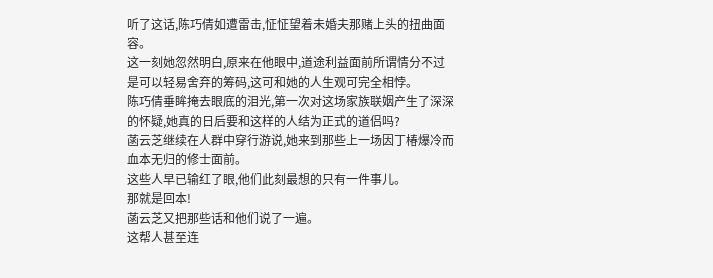听了这话,陈巧倩如遭雷击,怔怔望着未婚夫那赌上头的扭曲面容。
这一刻她忽然明白,原来在他眼中,道途利益面前所谓情分不过是可以轻易舍弃的筹码,这可和她的人生观可完全相悖。
陈巧倩垂眸掩去眼底的泪光,第一次对这场家族联姻产生了深深的怀疑,她真的日后要和这样的人结为正式的道侣吗?
菡云芝继续在人群中穿行游说,她来到那些上一场因丁椿爆冷而血本无归的修士面前。
这些人早已输红了眼,他们此刻最想的只有一件事儿。
那就是回本!
菡云芝又把那些话和他们说了一遍。
这帮人甚至连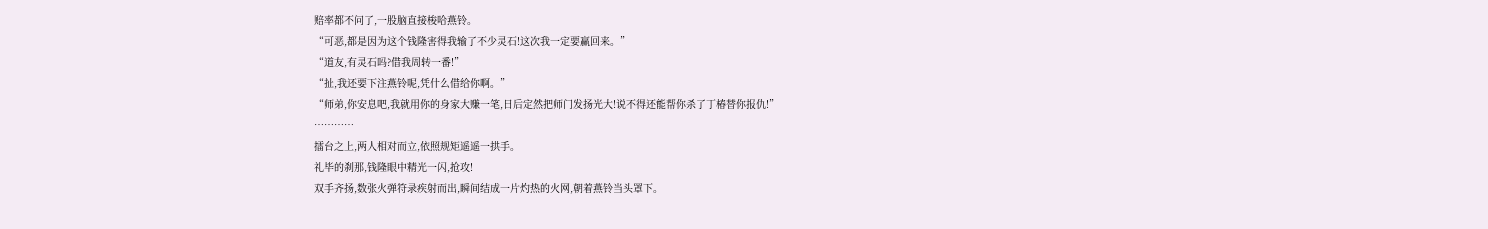赔率都不问了,一股脑直接梭哈燕铃。
“可恶,都是因为这个钱隆害得我输了不少灵石!这次我一定要赢回来。”
“道友,有灵石吗?借我周转一番!”
“扯,我还要下注燕铃呢,凭什么借给你啊。”
“师弟,你安息吧,我就用你的身家大赚一笔,日后定然把师门发扬光大!说不得还能帮你杀了丁椿替你报仇!”
…………
擂台之上,两人相对而立,依照规矩遥遥一拱手。
礼毕的刹那,钱隆眼中精光一闪,抢攻!
双手齐扬,数张火弹符录疾射而出,瞬间结成一片灼热的火网,朝着燕铃当头罩下。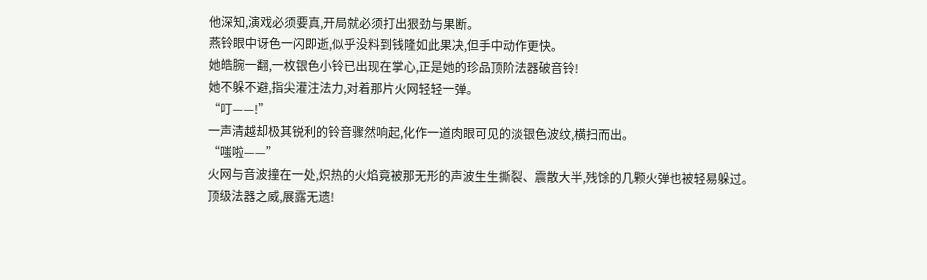他深知,演戏必须要真,开局就必须打出狠劲与果断。
燕铃眼中讶色一闪即逝,似乎没料到钱隆如此果决,但手中动作更快。
她皓腕一翻,一枚银色小铃已出现在掌心,正是她的珍品顶阶法器破音铃!
她不躲不避,指尖灌注法力,对着那片火网轻轻一弹。
“叮——!”
一声清越却极其锐利的铃音骤然响起,化作一道肉眼可见的淡银色波纹,横扫而出。
“嗤啦——”
火网与音波撞在一处,炽热的火焰竟被那无形的声波生生撕裂、震散大半,残馀的几颗火弹也被轻易躲过。
顶级法器之威,展露无遗!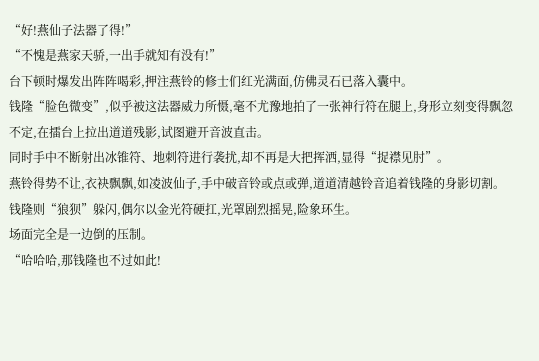“好!燕仙子法器了得!”
“不愧是燕家天骄,一出手就知有没有!”
台下顿时爆发出阵阵喝彩,押注燕铃的修士们红光满面,仿佛灵石已落入囊中。
钱隆“脸色微变”,似乎被这法器威力所慑,毫不尤豫地拍了一张神行符在腿上,身形立刻变得飘忽不定,在擂台上拉出道道残影,试图避开音波直击。
同时手中不断射出冰锥符、地刺符进行袭扰,却不再是大把挥洒,显得“捉襟见肘”。
燕铃得势不让,衣袂飘飘,如凌波仙子,手中破音铃或点或弹,道道清越铃音追着钱隆的身影切割。
钱隆则“狼狈”躲闪,偶尔以金光符硬扛,光罩剧烈摇晃,险象环生。
场面完全是一边倒的压制。
“哈哈哈,那钱隆也不过如此!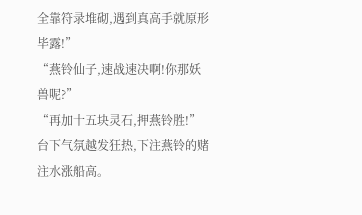全靠符录堆砌,遇到真高手就原形毕露!”
“燕铃仙子,速战速决啊!你那妖兽呢?”
“再加十五块灵石,押燕铃胜!”
台下气氛越发狂热,下注燕铃的赌注水涨船高。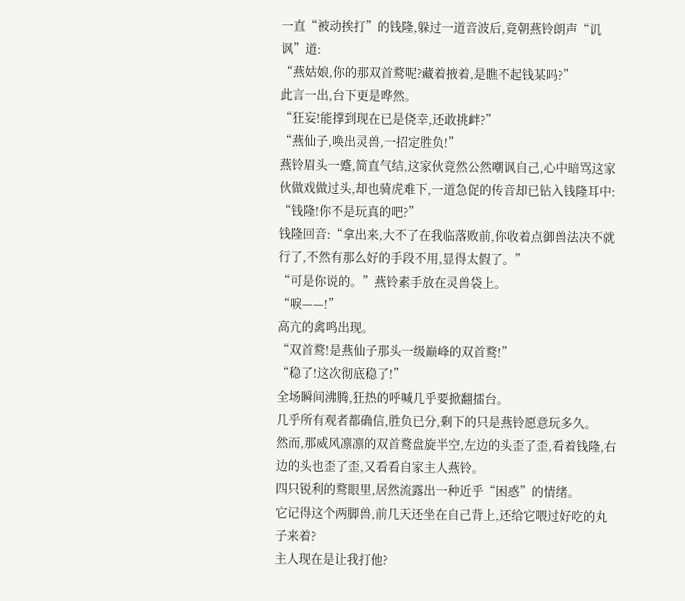一直“被动挨打”的钱隆,躲过一道音波后,竟朝燕铃朗声“讥讽”道:
“燕姑娘,你的那双首鹜呢?藏着掖着,是瞧不起钱某吗?”
此言一出,台下更是哗然。
“狂妄!能撑到现在已是侥幸,还敢挑衅?”
“燕仙子,唤出灵兽,一招定胜负!”
燕铃眉头一蹙,简直气结,这家伙竟然公然嘲讽自己,心中暗骂这家伙做戏做过头,却也骑虎难下,一道急促的传音却已钻入钱隆耳中:
“钱隆!你不是玩真的吧?”
钱隆回音:“拿出来,大不了在我临落败前,你收着点御兽法决不就行了,不然有那么好的手段不用,显得太假了。”
“可是你说的。”燕铃素手放在灵兽袋上。
“唳——!”
高亢的禽鸣出现。
“双首鹜!是燕仙子那头一级巅峰的双首鹜!”
“稳了!这次彻底稳了!”
全场瞬间沸腾,狂热的呼喊几乎要掀翻擂台。
几乎所有观者都确信,胜负已分,剩下的只是燕铃愿意玩多久。
然而,那威风凛凛的双首鹜盘旋半空,左边的头歪了歪,看着钱隆,右边的头也歪了歪,又看看自家主人燕铃。
四只锐利的鹜眼里,居然流露出一种近乎“困惑”的情绪。
它记得这个两脚兽,前几天还坐在自己背上,还给它喂过好吃的丸子来着?
主人现在是让我打他?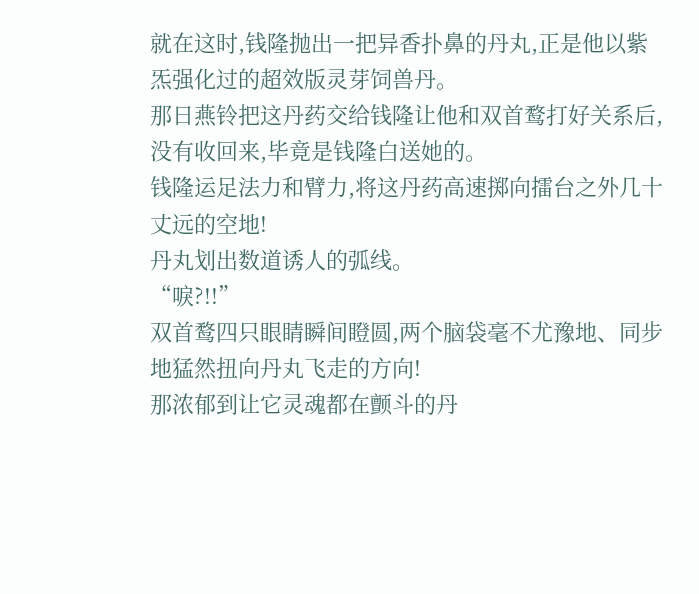就在这时,钱隆抛出一把异香扑鼻的丹丸,正是他以紫炁强化过的超效版灵芽饲兽丹。
那日燕铃把这丹药交给钱隆让他和双首鹜打好关系后,没有收回来,毕竟是钱隆白送她的。
钱隆运足法力和臂力,将这丹药高速掷向擂台之外几十丈远的空地!
丹丸划出数道诱人的弧线。
“唳?!!”
双首鹜四只眼睛瞬间瞪圆,两个脑袋毫不尤豫地、同步地猛然扭向丹丸飞走的方向!
那浓郁到让它灵魂都在颤斗的丹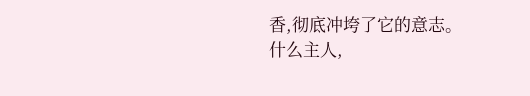香,彻底冲垮了它的意志。
什么主人,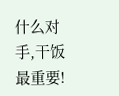什么对手,干饭最重要!